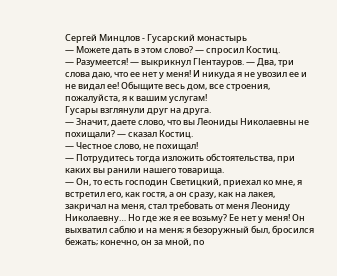Сергей Минцлов - Гусарский монастырь
— Можете дать в этом слово? — спросил Костиц.
— Разумеется! — выкрикнул ГІентауров. — Два, три слова даю, что ее нет у меня! И никуда я не увозил ее и не видал ее! Обыщите весь дом, все строения, пожалуйста, я к вашим услугам!
Гусары взглянули друг на друга.
— Значит, даете слово, что вы Леониды Николаевны не похищали? — сказал Костиц.
— Честное слово, не похищал!
— Потрудитесь тогда изложить обстоятельства, при каких вы ранили нашего товарища.
— Он, то есть господин Светицкий, приехал ко мне, я встретил его, как гостя, а он сразу, как на лакея, закричал на меня, стал требовать от меня Леониду Николаевну… Но где же я ее возьму? Ее нет у меня! Он выхватил саблю и на меня; я безоружный был, бросился бежать; конечно, он за мной, по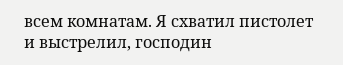всем комнатам. Я схватил пистолет и выстрелил, господин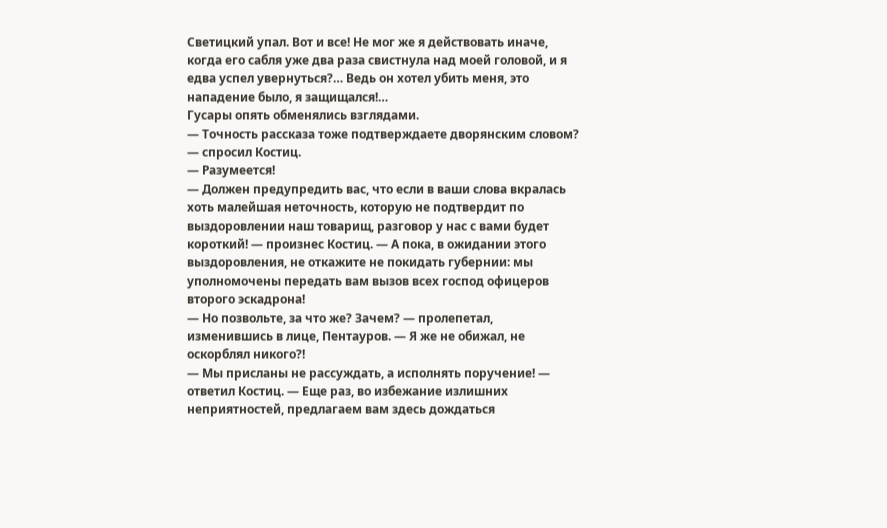Светицкий упал. Вот и все! Не мог же я действовать иначе, когда его сабля уже два раза свистнула над моей головой, и я едва успел увернуться?… Ведь он хотел убить меня, это нападение было, я защищался!…
Гусары опять обменялись взглядами.
— Точность рассказа тоже подтверждаете дворянским словом? — спросил Костиц.
— Разумеется!
— Должен предупредить вас, что если в ваши слова вкралась хоть малейшая неточность, которую не подтвердит по выздоровлении наш товарищ, разговор у нас с вами будет короткий! — произнес Костиц. — А пока, в ожидании этого выздоровления, не откажите не покидать губернии: мы уполномочены передать вам вызов всех господ офицеров второго эскадрона!
— Но позвольте, за что же? Зачем? — пролепетал, изменившись в лице, Пентауров. — Я же не обижал, не оскорблял никого?!
— Мы присланы не рассуждать, а исполнять поручение! — ответил Костиц. — Еще раз, во избежание излишних неприятностей, предлагаем вам здесь дождаться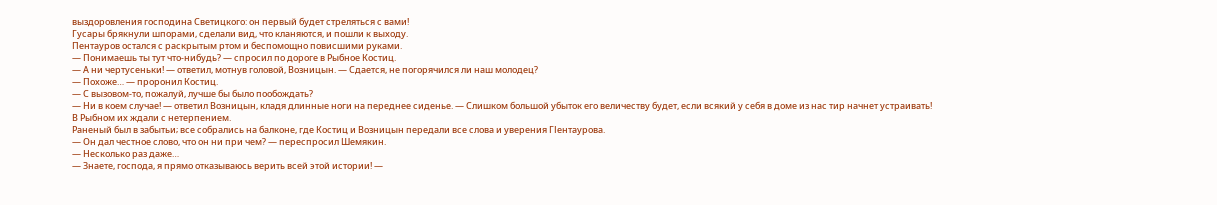выздоровления господина Светицкого: он первый будет стреляться с вами!
Гусары брякнули шпорами, сделали вид, что кланяются, и пошли к выходу.
Пентауров остался с раскрытым ртом и беспомощно повисшими руками.
— Понимаешь ты тут что-нибудь? — спросил по дороге в Рыбное Костиц.
— А ни чертусеньки! — ответил, мотнув головой, Возницын. — Сдается, не погорячился ли наш молодец?
— Похоже… — проронил Костиц.
— С вызовом-то, пожалуй, лучше бы было пообождать?
— Ни в коем случае! — ответил Возницын, кладя длинные ноги на переднее сиденье. — Слишком большой убыток его величеству будет, если всякий у себя в доме из нас тир начнет устраивать!
В Рыбном их ждали с нетерпением.
Раненый был в забытьи; все собрались на балконе, где Костиц и Возницын передали все слова и уверения ГІентаурова.
— Он дал честное слово, что он ни при чем? — переспросил Шемякин.
— Несколько раз даже…
— Знаете, господа, я прямо отказываюсь верить всей этой истории! —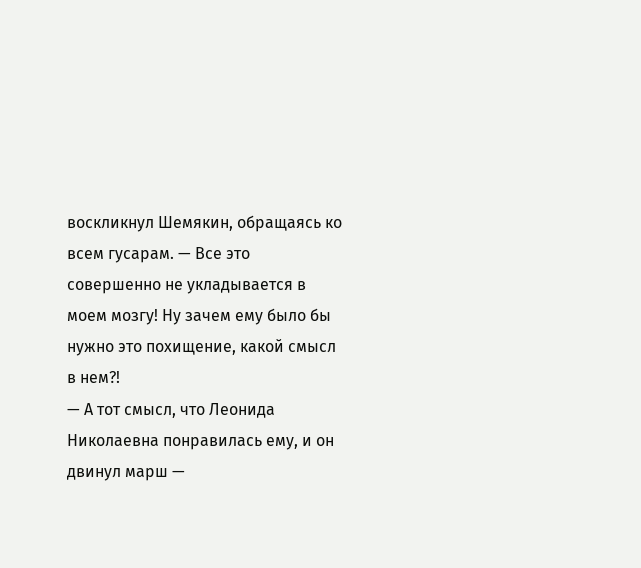воскликнул Шемякин, обращаясь ко всем гусарам. — Все это совершенно не укладывается в моем мозгу! Ну зачем ему было бы нужно это похищение, какой смысл в нем?!
— А тот смысл, что Леонида Николаевна понравилась ему, и он двинул марш —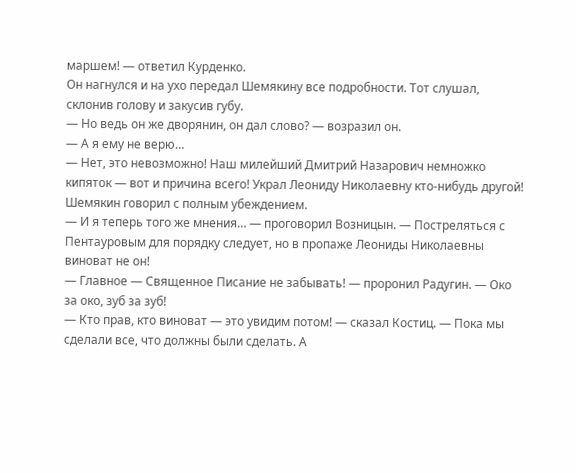маршем! — ответил Курденко.
Он нагнулся и на ухо передал Шемякину все подробности. Тот слушал, склонив голову и закусив губу.
— Но ведь он же дворянин, он дал слово? — возразил он.
— А я ему не верю…
— Нет, это невозможно! Наш милейший Дмитрий Назарович немножко кипяток — вот и причина всего! Украл Леониду Николаевну кто-нибудь другой!
Шемякин говорил с полным убеждением.
— И я теперь того же мнения… — проговорил Возницын. — Постреляться с Пентауровым для порядку следует, но в пропаже Леониды Николаевны виноват не он!
— Главное — Священное Писание не забывать! — проронил Радугин. — Око за око, зуб за зуб!
— Кто прав, кто виноват — это увидим потом! — сказал Костиц. — Пока мы сделали все, что должны были сделать. А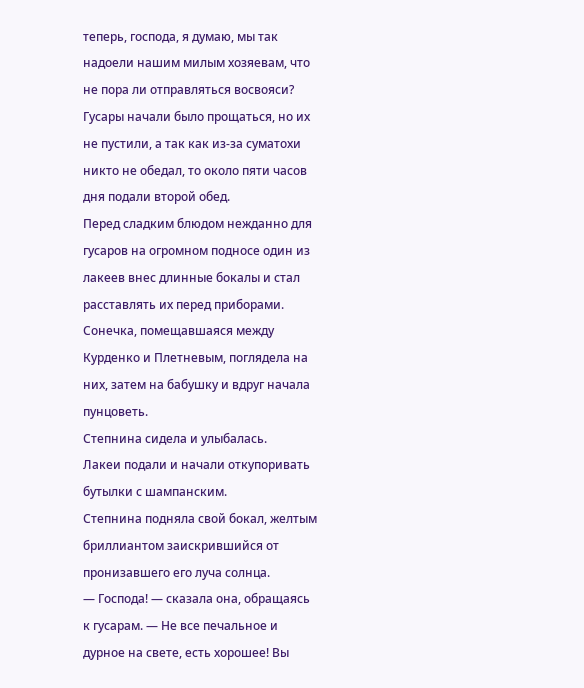теперь, господа, я думаю, мы так надоели нашим милым хозяевам, что не пора ли отправляться восвояси?
Гусары начали было прощаться, но их не пустили, а так как из-за суматохи никто не обедал, то около пяти часов дня подали второй обед.
Перед сладким блюдом нежданно для гусаров на огромном подносе один из лакеев внес длинные бокалы и стал расставлять их перед приборами.
Сонечка, помещавшаяся между Курденко и Плетневым, поглядела на них, затем на бабушку и вдруг начала пунцоветь.
Степнина сидела и улыбалась.
Лакеи подали и начали откупоривать бутылки с шампанским.
Степнина подняла свой бокал, желтым бриллиантом заискрившийся от пронизавшего его луча солнца.
— Господа! — сказала она, обращаясь к гусарам. — Не все печальное и дурное на свете, есть хорошее! Вы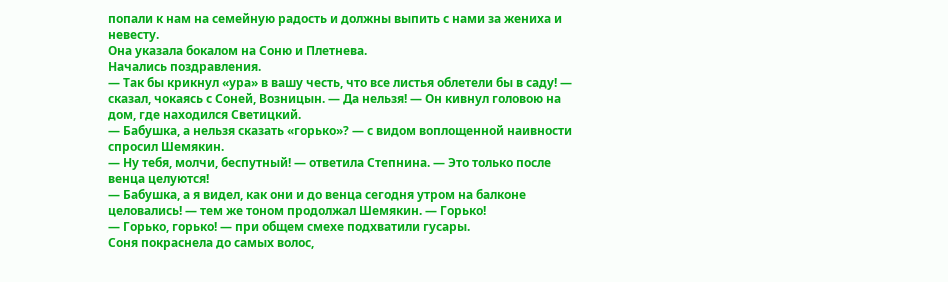попали к нам на семейную радость и должны выпить с нами за жениха и невесту.
Она указала бокалом на Соню и Плетнева.
Начались поздравления.
— Так бы крикнул «ура» в вашу честь, что все листья облетели бы в саду! — сказал, чокаясь с Соней, Возницын. — Да нельзя! — Он кивнул головою на дом, где находился Светицкий.
— Бабушка, а нельзя сказать «горько»? — с видом воплощенной наивности спросил Шемякин.
— Ну тебя, молчи, беспутный! — ответила Степнина. — Это только после венца целуются!
— Бабушка, а я видел, как они и до венца сегодня утром на балконе целовались! — тем же тоном продолжал Шемякин. — Горько!
— Горько, горько! — при общем смехе подхватили гусары.
Соня покраснела до самых волос,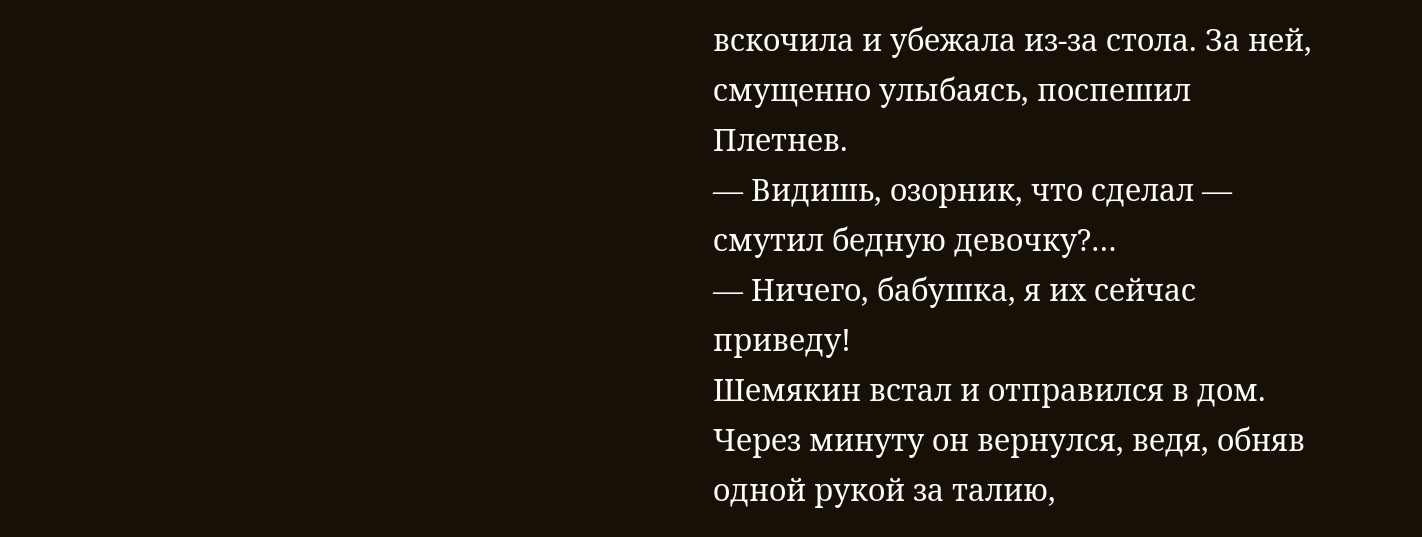вскочила и убежала из-за стола. За ней, смущенно улыбаясь, поспешил Плетнев.
— Видишь, озорник, что сделал — смутил бедную девочку?…
— Ничего, бабушка, я их сейчас приведу!
Шемякин встал и отправился в дом. Через минуту он вернулся, ведя, обняв одной рукой за талию,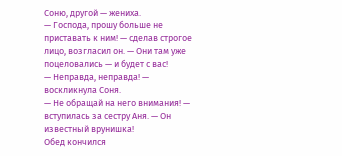Соню, другой — жениха.
— Господа, прошу больше не приставать к ним! — сделав строгое лицо, возгласил он. — Они там уже поцеловались — и будет с вас!
— Неправда, неправда! — воскликнула Соня.
— Не обращай на него внимания! — вступилась за сестру Аня. — Он известный врунишка!
Обед кончился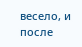весело, и после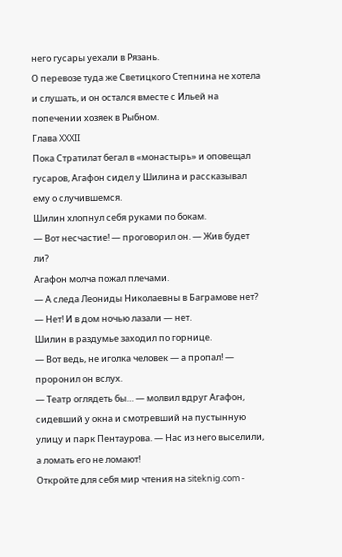него гусары уехали в Рязань.
О перевозе туда же Светицкого Степнина не хотела и слушать, и он остался вместе с Ильей на попечении хозяек в Рыбном.
Глава XXXII
Пока Стратилат бегал в «монастырь» и оповещал гусаров, Агафон сидел у Шилина и рассказывал ему о случившемся.
Шилин хлопнул себя руками по бокам.
— Вот несчастие! — проговорил он. — Жив будет ли?
Агафон молча пожал плечами.
— А следа Леониды Николаевны в Баграмове нет?
— Нет! И в дом ночью лазали — нет.
Шилин в раздумье заходил по горнице.
— Вот ведь, не иголка человек — а пропал! — проронил он вслух.
— Театр оглядеть бы… — молвил вдруг Агафон, сидевший у окна и смотревший на пустынную улицу и парк Пентаурова. — Нас из него выселили, а ломать его не ломают!
Откройте для себя мир чтения на siteknig.com -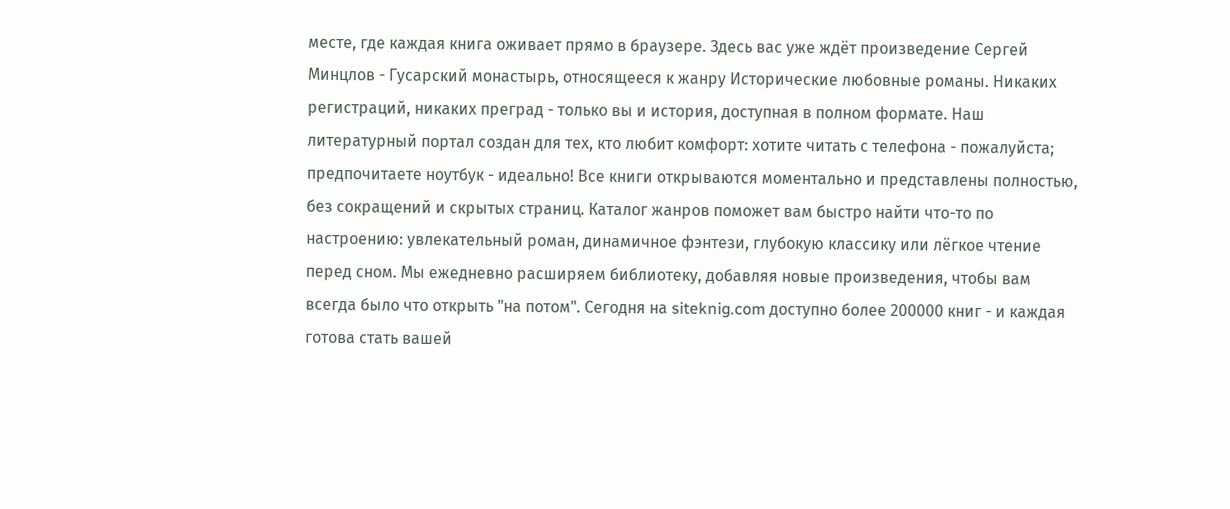месте, где каждая книга оживает прямо в браузере. Здесь вас уже ждёт произведение Сергей Минцлов - Гусарский монастырь, относящееся к жанру Исторические любовные романы. Никаких регистраций, никаких преград - только вы и история, доступная в полном формате. Наш литературный портал создан для тех, кто любит комфорт: хотите читать с телефона - пожалуйста; предпочитаете ноутбук - идеально! Все книги открываются моментально и представлены полностью, без сокращений и скрытых страниц. Каталог жанров поможет вам быстро найти что-то по настроению: увлекательный роман, динамичное фэнтези, глубокую классику или лёгкое чтение перед сном. Мы ежедневно расширяем библиотеку, добавляя новые произведения, чтобы вам всегда было что открыть "на потом". Сегодня на siteknig.com доступно более 200000 книг - и каждая готова стать вашей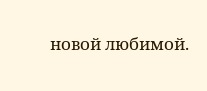новой любимой.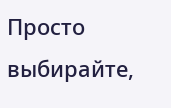Просто выбирайте,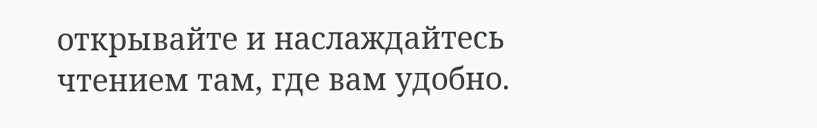открывайте и наслаждайтесь чтением там, где вам удобно.